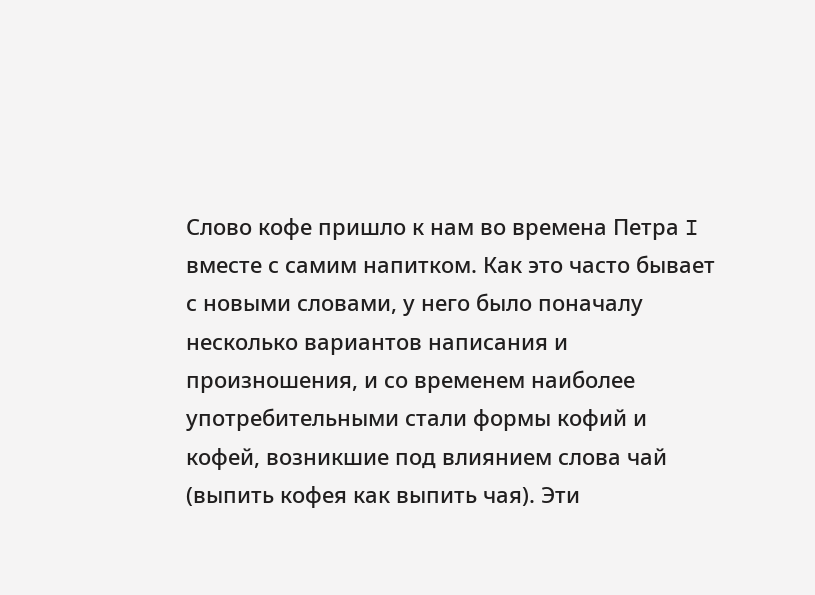Слово кофе пришло к нам во времена Петра I вместе с самим напитком. Как это часто бывает с новыми словами, у него было поначалу несколько вариантов написания и произношения, и со временем наиболее употребительными стали формы кофий и кофей, возникшие под влиянием слова чай (выпить кофея как выпить чая). Эти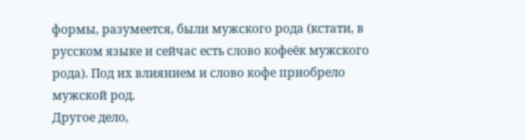формы, разумеется, были мужского рода (кстати, в русском языке и сейчас есть слово кофеёк мужского рода). Под их влиянием и слово кофе приобрело мужской род.
Другое дело,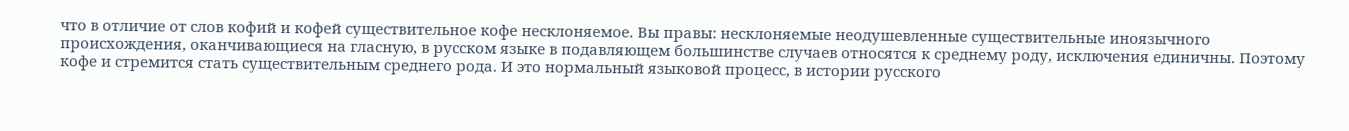что в отличие от слов кофий и кофей существительное кофе несклоняемое. Вы правы: несклоняемые неодушевленные существительные иноязычного происхождения, оканчивающиеся на гласную, в русском языке в подавляющем большинстве случаев относятся к среднему роду, исключения единичны. Поэтому кофе и стремится стать существительным среднего рода. И это нормальный языковой процесс, в истории русского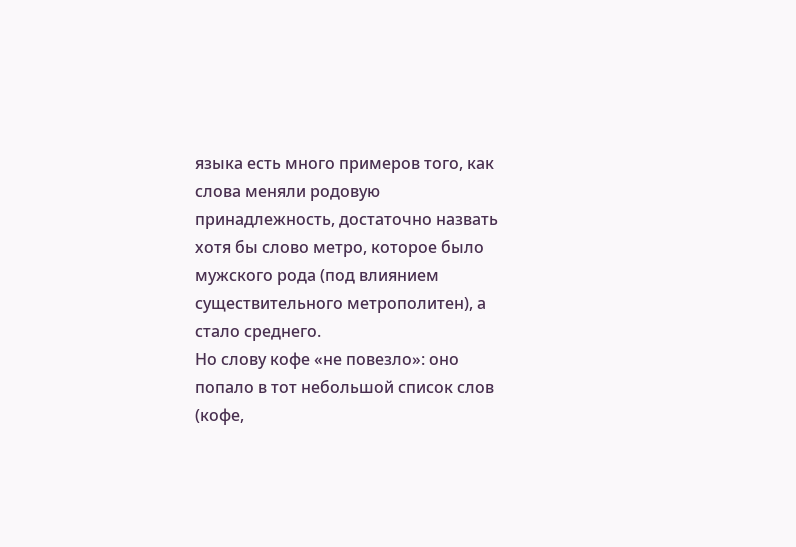языка есть много примеров того, как слова меняли родовую принадлежность, достаточно назвать хотя бы слово метро, которое было мужского рода (под влиянием существительного метрополитен), а стало среднего.
Но слову кофе «не повезло»: оно попало в тот небольшой список слов (кофе,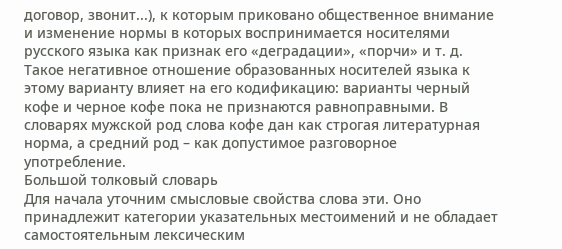договор, звонит...), к которым приковано общественное внимание и изменение нормы в которых воспринимается носителями русского языка как признак его «деградации», «порчи» и т. д. Такое негативное отношение образованных носителей языка к этому варианту влияет на его кодификацию: варианты черный кофе и черное кофе пока не признаются равноправными. В словарях мужской род слова кофе дан как строгая литературная норма, а средний род – как допустимое разговорное употребление.
Большой толковый словарь
Для начала уточним смысловые свойства слова эти. Оно принадлежит категории указательных местоимений и не обладает самостоятельным лексическим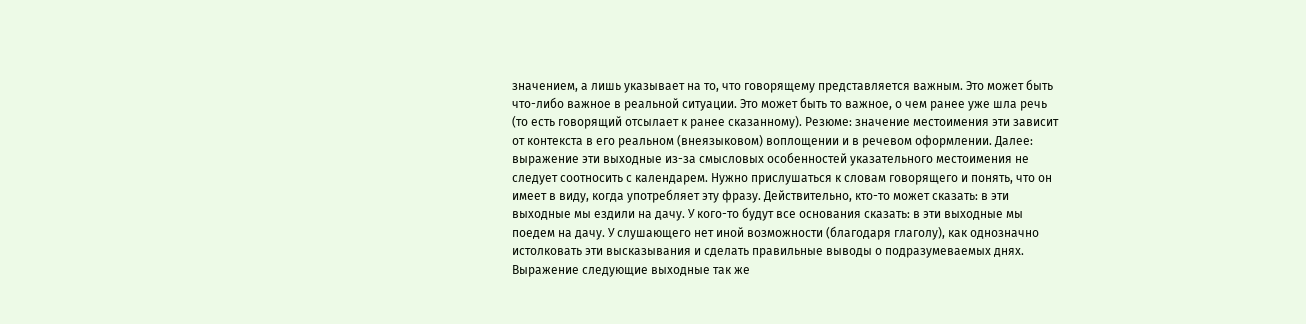значением, а лишь указывает на то, что говорящему представляется важным. Это может быть что-либо важное в реальной ситуации. Это может быть то важное, о чем ранее уже шла речь (то есть говорящий отсылает к ранее сказанному). Резюме: значение местоимения эти зависит от контекста в его реальном (внеязыковом) воплощении и в речевом оформлении. Далее: выражение эти выходные из-за смысловых особенностей указательного местоимения не следует соотносить с календарем. Нужно прислушаться к словам говорящего и понять, что он имеет в виду, когда употребляет эту фразу. Действительно, кто-то может сказать: в эти выходные мы ездили на дачу. У кого-то будут все основания сказать: в эти выходные мы поедем на дачу. У слушающего нет иной возможности (благодаря глаголу), как однозначно истолковать эти высказывания и сделать правильные выводы о подразумеваемых днях. Выражение следующие выходные так же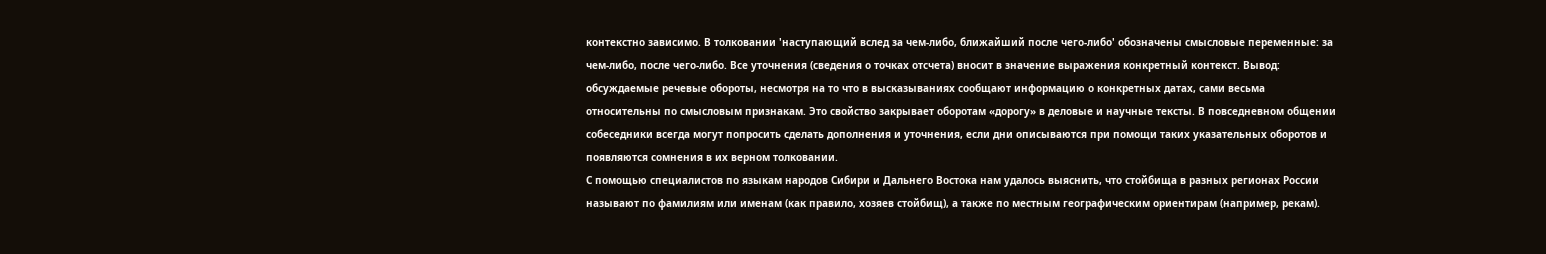контекстно зависимо. В толковании 'наступающий вслед за чем-либо, ближайший после чего-либо' обозначены смысловые переменные: за чем-либо, после чего-либо. Все уточнения (сведения о точках отсчета) вносит в значение выражения конкретный контекст. Вывод: обсуждаемые речевые обороты, несмотря на то что в высказываниях сообщают информацию о конкретных датах, сами весьма относительны по смысловым признакам. Это свойство закрывает оборотам «дорогу» в деловые и научные тексты. В повседневном общении собеседники всегда могут попросить сделать дополнения и уточнения, если дни описываются при помощи таких указательных оборотов и появляются сомнения в их верном толковании.
С помощью специалистов по языкам народов Сибири и Дальнего Востока нам удалось выяснить, что стойбища в разных регионах России называют по фамилиям или именам (как правило, хозяев стойбищ), а также по местным географическим ориентирам (например, рекам).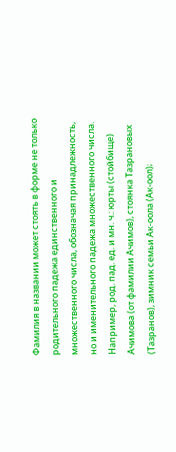Фамилия в названии может стоять в форме не только родительного падежа единственного и множественного числа, обозначая принадлежность, но и именительного падежа множественного числа. Например, род. пад. ед. и мн. ч.: юрты (стойбище) Ачимова (от фамилии Ачимов), стоянка Тазрановых (Тазранов), зимник семьи Ак-оола (Ак-оол);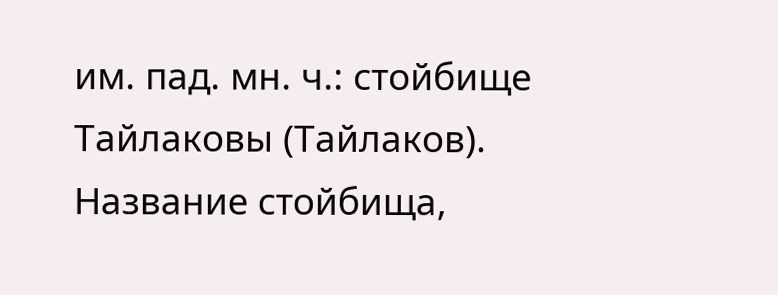им. пад. мн. ч.: стойбище Тайлаковы (Тайлаков).
Название стойбища,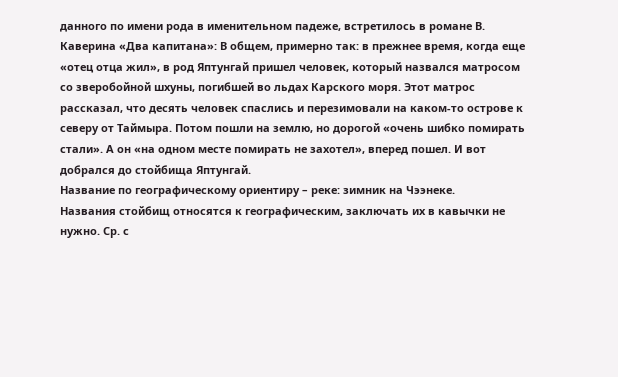данного по имени рода в именительном падеже, встретилось в романе В. Каверина «Два капитана»: В общем, примерно так: в прежнее время, когда еще «отец отца жил», в род Яптунгай пришел человек, который назвался матросом со зверобойной шхуны, погибшей во льдах Карского моря. Этот матрос рассказал, что десять человек спаслись и перезимовали на каком-то острове к северу от Таймыра. Потом пошли на землю, но дорогой «очень шибко помирать стали». А он «на одном месте помирать не захотел», вперед пошел. И вот добрался до стойбища Яптунгай.
Название по географическому ориентиру – реке: зимник на Чээнеке.
Названия стойбищ относятся к географическим, заключать их в кавычки не нужно. Ср. с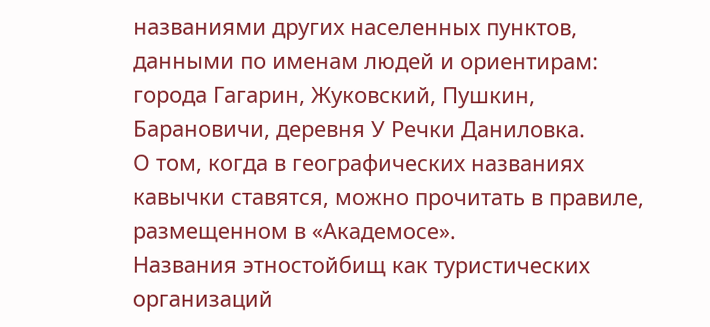названиями других населенных пунктов, данными по именам людей и ориентирам: города Гагарин, Жуковский, Пушкин, Барановичи, деревня У Речки Даниловка.
О том, когда в географических названиях кавычки ставятся, можно прочитать в правиле, размещенном в «Академосе».
Названия этностойбищ как туристических организаций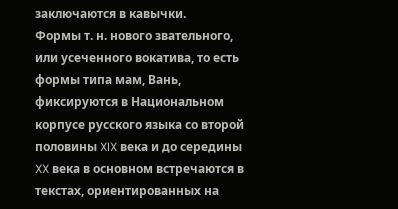заключаются в кавычки.
Формы т. н. нового звательного, или усеченного вокатива, то есть формы типа мам, Вань, фиксируются в Национальном корпусе русского языка со второй половины XIX века и до середины XX века в основном встречаются в текстах, ориентированных на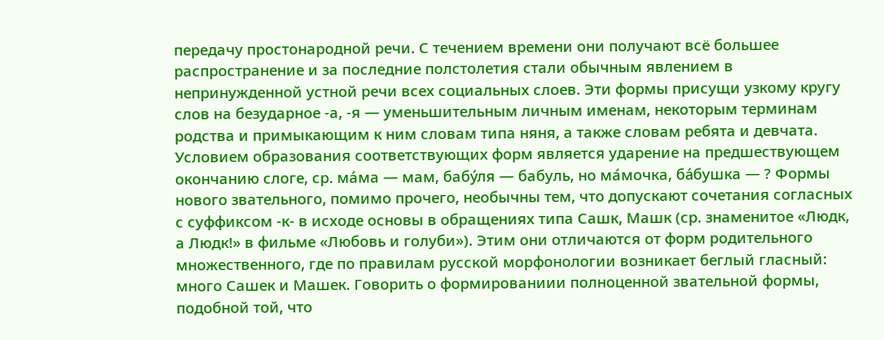передачу простонародной речи. С течением времени они получают всё большее распространение и за последние полстолетия стали обычным явлением в непринужденной устной речи всех социальных слоев. Эти формы присущи узкому кругу слов на безударное -а, -я — уменьшительным личным именам, некоторым терминам родства и примыкающим к ним словам типа няня, а также словам ребята и девчата. Условием образования соответствующих форм является ударение на предшествующем окончанию слоге, ср. ма́ма — мам, бабу́ля — бабуль, но ма́мочка, ба́бушка — ? Формы нового звательного, помимо прочего, необычны тем, что допускают сочетания согласных с суффиксом -к- в исходе основы в обращениях типа Сашк, Машк (ср. знаменитое «Людк, а Людк!» в фильме «Любовь и голуби»). Этим они отличаются от форм родительного множественного, где по правилам русской морфонологии возникает беглый гласный: много Сашек и Машек. Говорить о формированиии полноценной звательной формы, подобной той, что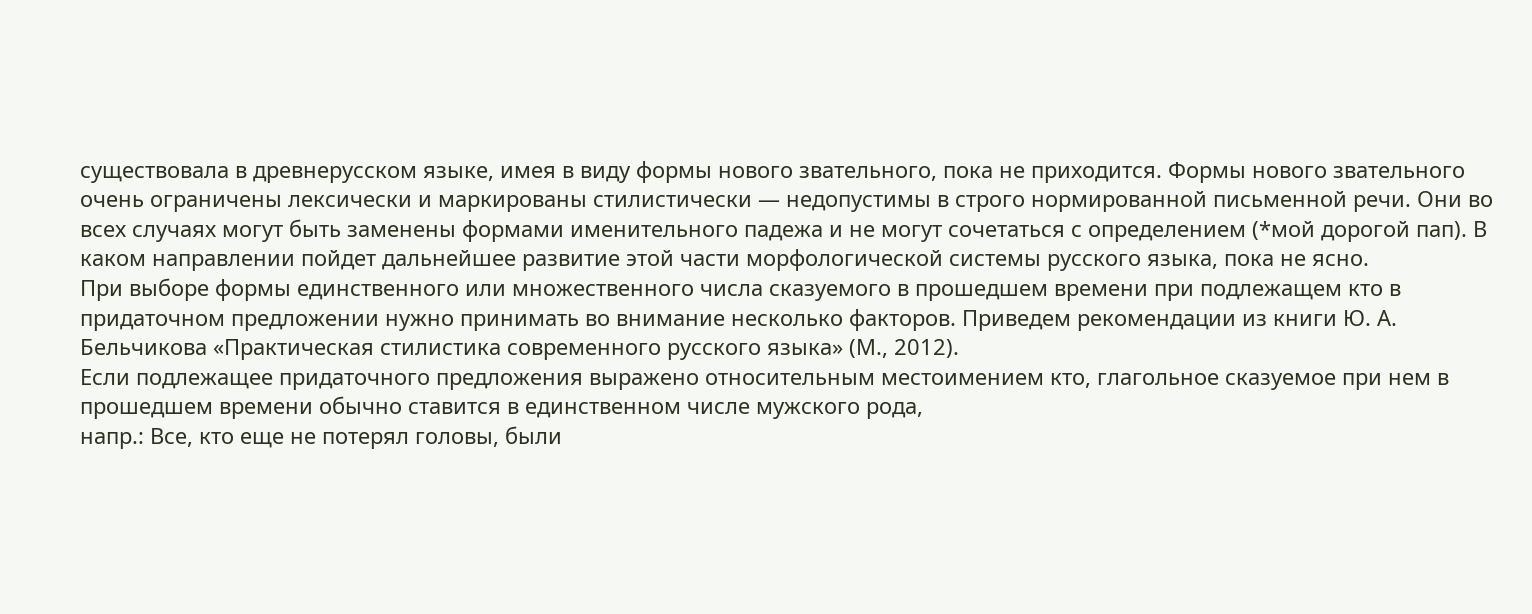существовала в древнерусском языке, имея в виду формы нового звательного, пока не приходится. Формы нового звательного очень ограничены лексически и маркированы стилистически — недопустимы в строго нормированной письменной речи. Они во всех случаях могут быть заменены формами именительного падежа и не могут сочетаться с определением (*мой дорогой пап). В каком направлении пойдет дальнейшее развитие этой части морфологической системы русского языка, пока не ясно.
При выборе формы единственного или множественного числа сказуемого в прошедшем времени при подлежащем кто в придаточном предложении нужно принимать во внимание несколько факторов. Приведем рекомендации из книги Ю. А. Бельчикова «Практическая стилистика современного русского языка» (М., 2012).
Если подлежащее придаточного предложения выражено относительным местоимением кто, глагольное сказуемое при нем в прошедшем времени обычно ставится в единственном числе мужского рода,
напр.: Все, кто еще не потерял головы, были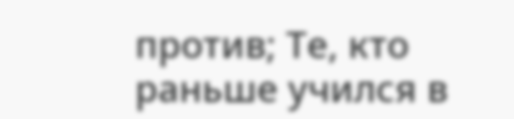против; Те, кто раньше учился в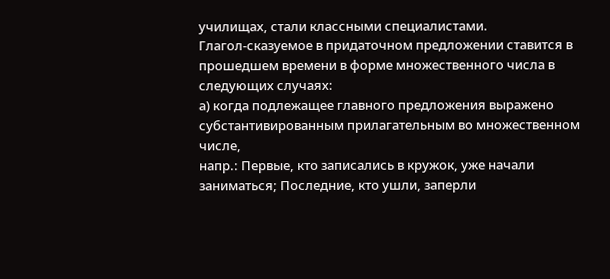училищах, стали классными специалистами.
Глагол-сказуемое в придаточном предложении ставится в прошедшем времени в форме множественного числа в следующих случаях:
а) когда подлежащее главного предложения выражено субстантивированным прилагательным во множественном числе,
напр.: Первые, кто записались в кружок, уже начали заниматься; Последние, кто ушли, заперли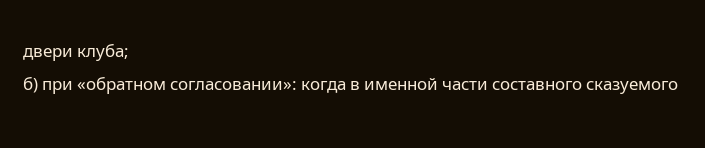двери клуба;
б) при «обратном согласовании»: когда в именной части составного сказуемого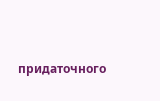придаточного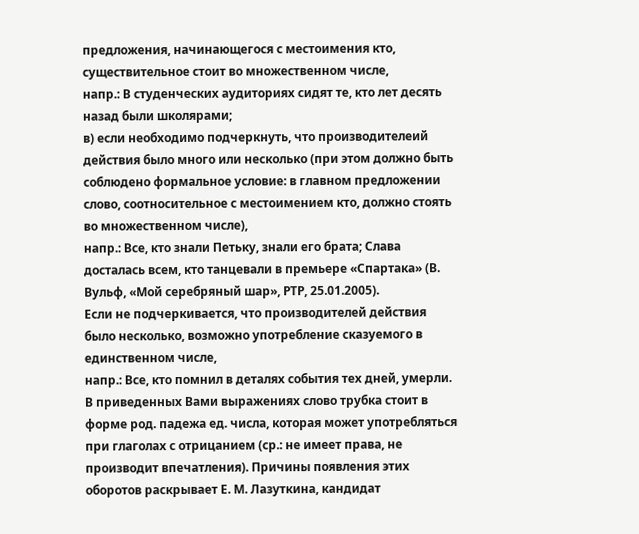предложения, начинающегося с местоимения кто, существительное стоит во множественном числе,
напр.: В студенческих аудиториях сидят те, кто лет десять назад были школярами;
в) если необходимо подчеркнуть, что производителеий действия было много или несколько (при этом должно быть соблюдено формальное условие: в главном предложении слово, соотносительное с местоимением кто, должно стоять во множественном числе),
напр.: Все, кто знали Петьку, знали его брата; Слава досталась всем, кто танцевали в премьере «Спартака» (В. Вульф, «Мой серебряный шар», РТР, 25.01.2005).
Если не подчеркивается, что производителей действия было несколько, возможно употребление сказуемого в единственном числе,
напр.: Все, кто помнил в деталях события тех дней, умерли.
В приведенных Вами выражениях слово трубка стоит в форме род. падежа ед. числа, которая может употребляться при глаголах с отрицанием (ср.: не имеет права, не производит впечатления). Причины появления этих оборотов раскрывает Е. М. Лазуткина, кандидат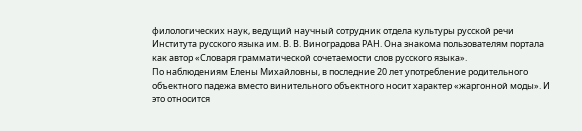филологических наук, ведущий научный сотрудник отдела культуры русской речи Института русского языка им. В. В. Виноградова РАН. Она знакома пользователям портала как автор «Словаря грамматической сочетаемости слов русского языка».
По наблюдениям Елены Михайловны, в последние 20 лет употребление родительного объектного падежа вместо винительного объектного носит характер «жаргонной моды». И это относится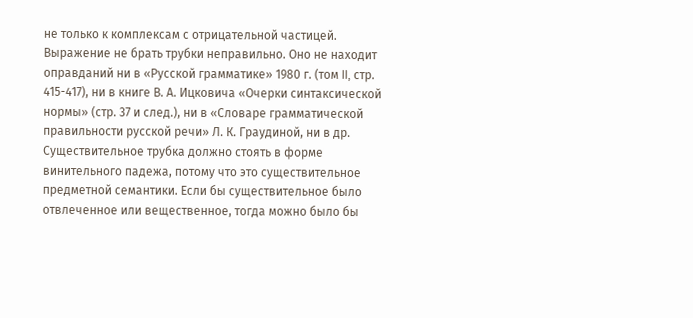не только к комплексам с отрицательной частицей.
Выражение не брать трубки неправильно. Оно не находит оправданий ни в «Русской грамматике» 1980 г. (том II, стр. 415-417), ни в книге В. А. Ицковича «Очерки синтаксической нормы» (стр. 37 и след.), ни в «Словаре грамматической правильности русской речи» Л. К. Граудиной, ни в др.
Существительное трубка должно стоять в форме винительного падежа, потому что это существительное предметной семантики. Если бы существительное было отвлеченное или вещественное, тогда можно было бы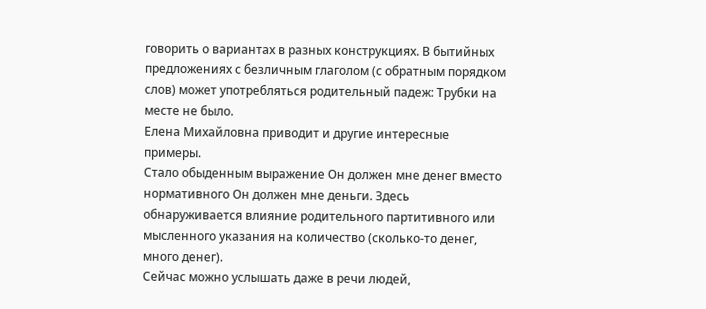говорить о вариантах в разных конструкциях. В бытийных предложениях с безличным глаголом (с обратным порядком слов) может употребляться родительный падеж: Трубки на месте не было.
Елена Михайловна приводит и другие интересные примеры.
Стало обыденным выражение Он должен мне денег вместо нормативного Он должен мне деньги. Здесь обнаруживается влияние родительного партитивного или мысленного указания на количество (сколько-то денег, много денег).
Сейчас можно услышать даже в речи людей,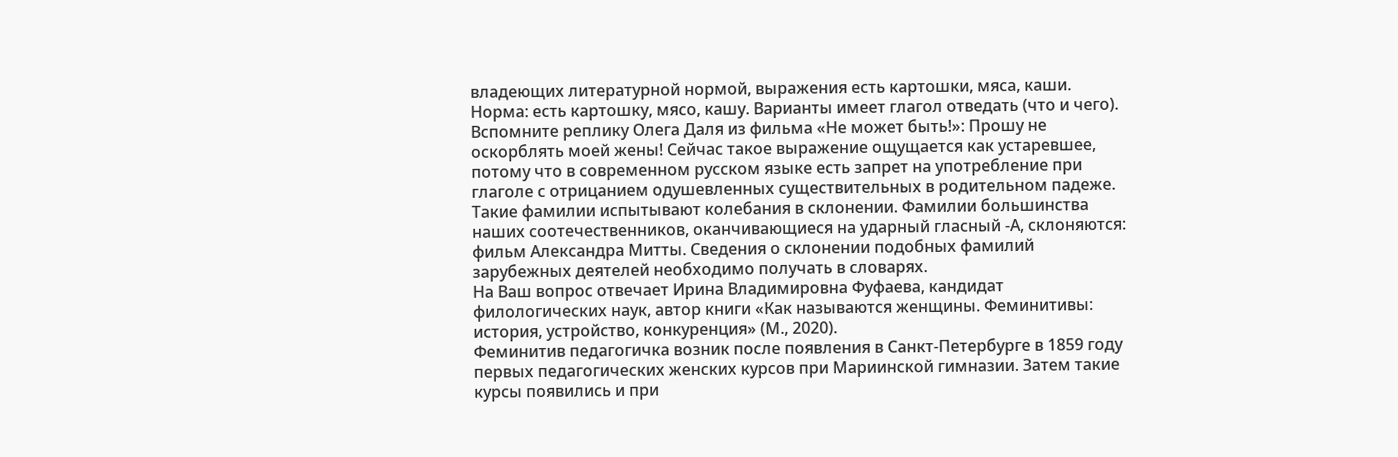владеющих литературной нормой, выражения есть картошки, мяса, каши. Норма: есть картошку, мясо, кашу. Варианты имеет глагол отведать (что и чего).
Вспомните реплику Олега Даля из фильма «Не может быть!»: Прошу не оскорблять моей жены! Сейчас такое выражение ощущается как устаревшее, потому что в современном русском языке есть запрет на употребление при глаголе с отрицанием одушевленных существительных в родительном падеже.
Такие фамилии испытывают колебания в склонении. Фамилии большинства наших соотечественников, оканчивающиеся на ударный гласный -А, склоняются: фильм Александра Митты. Сведения о склонении подобных фамилий зарубежных деятелей необходимо получать в словарях.
На Ваш вопрос отвечает Ирина Владимировна Фуфаева, кандидат филологических наук, автор книги «Как называются женщины. Феминитивы: история, устройство, конкуренция» (М., 2020).
Феминитив педагогичка возник после появления в Санкт-Петербурге в 1859 году первых педагогических женских курсов при Мариинской гимназии. Затем такие курсы появились и при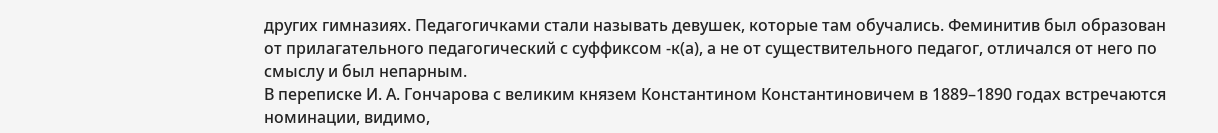других гимназиях. Педагогичками стали называть девушек, которые там обучались. Феминитив был образован от прилагательного педагогический с суффиксом -к(а), а не от существительного педагог, отличался от него по смыслу и был непарным.
В переписке И. А. Гончарова с великим князем Константином Константиновичем в 1889–1890 годах встречаются номинации, видимо,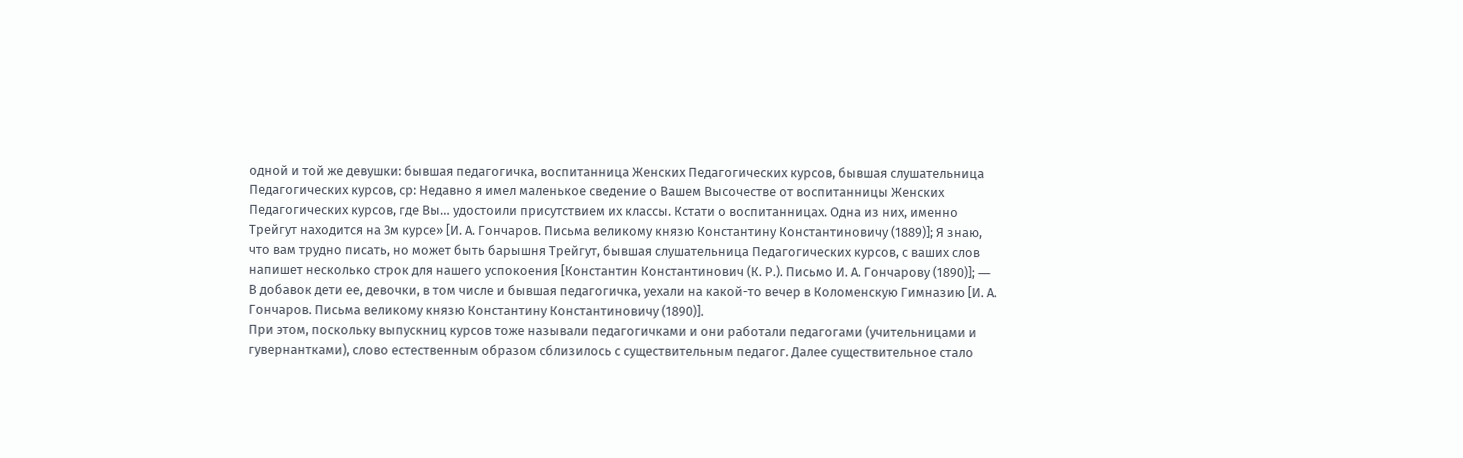одной и той же девушки: бывшая педагогичка, воспитанница Женских Педагогических курсов, бывшая слушательница Педагогических курсов, ср: Недавно я имел маленькое сведение о Вашем Высочестве от воспитанницы Женских Педагогических курсов, где Вы… удостоили присутствием их классы. Кстати о воспитанницах. Одна из них, именно Трейгут находится на 3м курсе» [И. А. Гончаров. Письма великому князю Константину Константиновичу (1889)]; Я знаю, что вам трудно писать, но может быть барышня Трейгут, бывшая слушательница Педагогических курсов, с ваших слов напишет несколько строк для нашего успокоения [Константин Константинович (К. Р.). Письмо И. А. Гончарову (1890)]; ― В добавок дети ее, девочки, в том числе и бывшая педагогичка, уехали на какой-то вечер в Коломенскую Гимназию [И. А. Гончаров. Письма великому князю Константину Константиновичу (1890)].
При этом, поскольку выпускниц курсов тоже называли педагогичками и они работали педагогами (учительницами и гувернантками), слово естественным образом сблизилось с существительным педагог. Далее существительное стало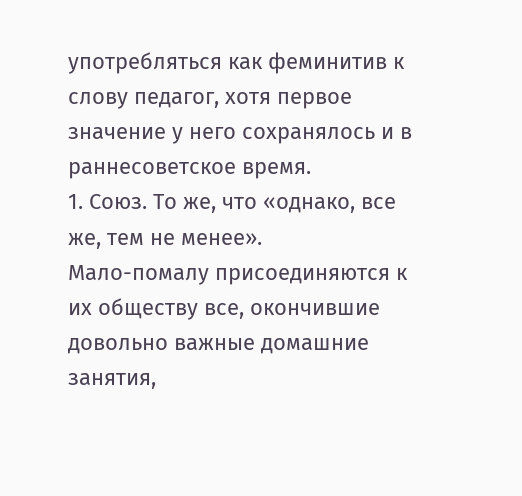употребляться как феминитив к слову педагог, хотя первое значение у него сохранялось и в раннесоветское время.
1. Союз. То же, что «однако, все же, тем не менее».
Мало-помалу присоединяются к их обществу все, окончившие довольно важные домашние занятия,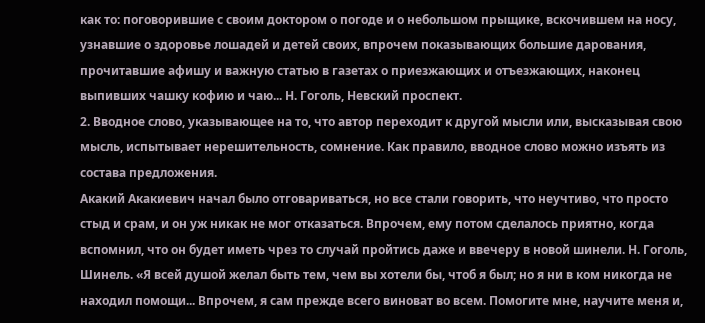как то: поговорившие с своим доктором о погоде и о небольшом прыщике, вскочившем на носу, узнавшие о здоровье лошадей и детей своих, впрочем показывающих большие дарования, прочитавшие афишу и важную статью в газетах о приезжающих и отъезжающих, наконец выпивших чашку кофию и чаю... Н. Гоголь, Невский проспект.
2. Вводное слово, указывающее на то, что автор переходит к другой мысли или, высказывая свою мысль, испытывает нерешительность, сомнение. Как правило, вводное слово можно изъять из состава предложения.
Акакий Акакиевич начал было отговариваться, но все стали говорить, что неучтиво, что просто стыд и срам, и он уж никак не мог отказаться. Впрочем, ему потом сделалось приятно, когда вспомнил, что он будет иметь чрез то случай пройтись даже и ввечеру в новой шинели. Н. Гоголь, Шинель. «Я всей душой желал быть тем, чем вы хотели бы, чтоб я был; но я ни в ком никогда не находил помощи... Впрочем, я сам прежде всего виноват во всем. Помогите мне, научите меня и,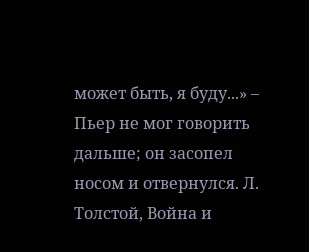может быть, я буду...» – Пьер не мог говорить дальше; он засопел носом и отвернулся. Л. Толстой, Война и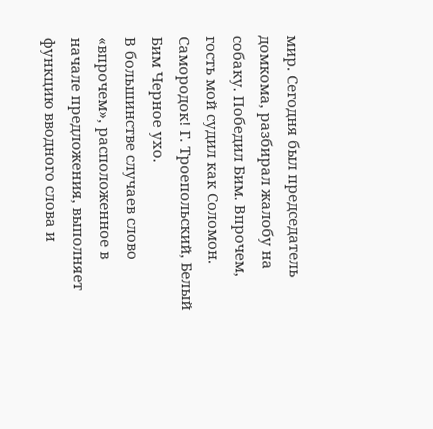мир. Сегодня был председатель домкома, разбирал жалобу на собаку. Победил Бим. Впрочем, гость мой судил как Соломон. Самородок! Г. Троепольский, Белый Бим Черное ухо.
В большинстве случаев слово «впрочем», расположенное в начале предложения, выполняет функцию вводного слова и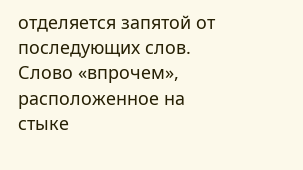отделяется запятой от последующих слов. Слово «впрочем», расположенное на стыке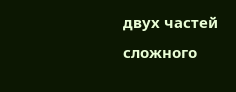двух частей сложного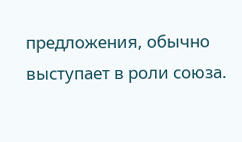предложения, обычно выступает в роли союза.